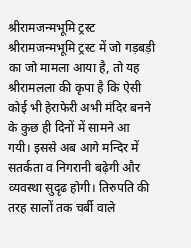श्रीरामजन्मभूमि ट्रस्ट
श्रीरामजन्मभूमि ट्रस्ट में जो गड़बड़ी का जो मामला आया है, तो यह श्रीरामलला की कृपा है कि ऐसी कोई भी हेराफेरी अभी मंदिर बनने के कुछ ही दिनों में सामने आ गयी। इससे अब आगे मन्दिर में सतर्कता व निगरानी बढ़ेगी और व्यवस्था सुदृढ होगी। तिरुपति की तरह सालों तक चर्बी वाले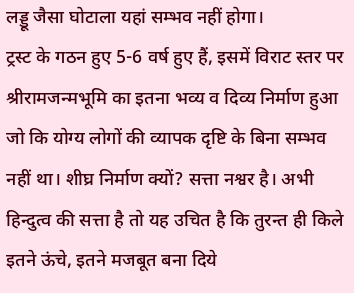लड्डू जैसा घोटाला यहां सम्भव नहीं होगा।
ट्रस्ट के गठन हुए 5-6 वर्ष हुए हैं, इसमें विराट स्तर पर श्रीरामजन्मभूमि का इतना भव्य व दिव्य निर्माण हुआ जो कि योग्य लोगों की व्यापक दृष्टि के बिना सम्भव नहीं था। शीघ्र निर्माण क्यों? सत्ता नश्वर है। अभी हिन्दुत्व की सत्ता है तो यह उचित है कि तुरन्त ही किले इतने ऊंचे, इतने मजबूत बना दिये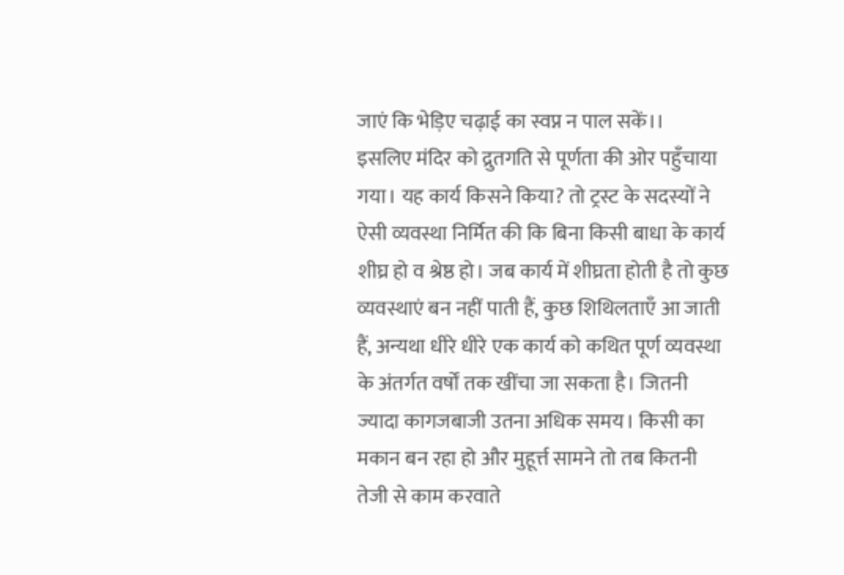जाएं कि भेड़िए चढ़ाई का स्वप्न न पाल सकें।।
इसलिए मंदिर को द्रुतगति से पूर्णता की ओर पहुँचाया गया। यह कार्य किसने किया? तो ट्रस्ट के सदस्यों ने ऐसी व्यवस्था निर्मित की कि बिना किसी बाधा के कार्य शीघ्र हो व श्रेष्ठ हो। जब कार्य में शीघ्रता होती है तो कुछ व्यवस्थाएं बन नहीं पाती हैं, कुछ शिथिलताएँ आ जाती हैं, अन्यथा धीरे धीरे एक कार्य को कथित पूर्ण व्यवस्था के अंतर्गत वर्षों तक खींचा जा सकता है। जितनी ज्यादा कागजबाजी उतना अधिक समय। किसी का मकान बन रहा हो और मुहूर्त्त सामने तो तब कितनी तेजी से काम करवाते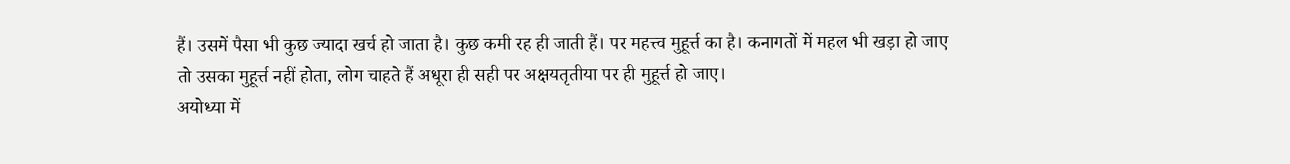हैं। उसमें पैसा भी कुछ ज्यादा खर्च हो जाता है। कुछ कमी रह ही जाती हैं। पर महत्त्व मुहूर्त्त का है। कनागतों में महल भी खड़ा हो जाए तो उसका मुहूर्त्त नहीं होता, लोग चाहते हैं अधूरा ही सही पर अक्षयतृतीया पर ही मुहूर्त्त हो जाए।
अयोध्या में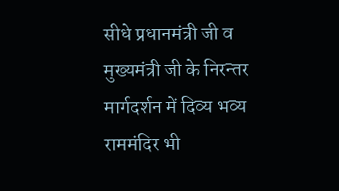सीधे प्रधानमंत्री जी व मुख्यमंत्री जी के निरन्तर मार्गदर्शन में दिव्य भव्य राममंदिर भी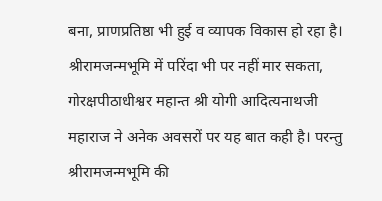बना, प्राणप्रतिष्ठा भी हुई व व्यापक विकास हो रहा है। श्रीरामजन्मभूमि में परिंदा भी पर नहीं मार सकता, गोरक्षपीठाधीश्वर महान्त श्री योगी आदित्यनाथजी महाराज ने अनेक अवसरों पर यह बात कही है। परन्तु श्रीरामजन्मभूमि की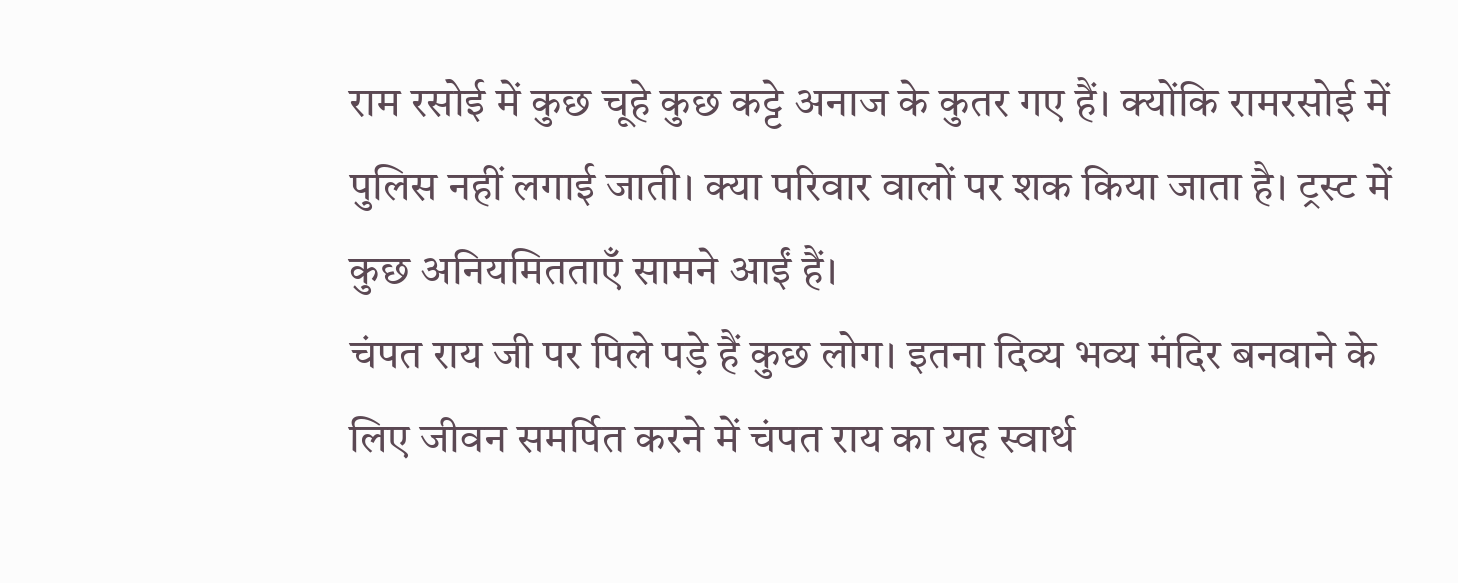राम रसोई में कुछ चूहे कुछ कट्टे अनाज के कुतर गए हैं। क्योंकि रामरसोई में पुलिस नहीं लगाई जाती। क्या परिवार वालों पर शक किया जाता है। ट्रस्ट में कुछ अनियमितताएँ सामने आईं हैं।
चंपत राय जी पर पिले पड़े हैं कुछ लोग। इतना दिव्य भव्य मंदिर बनवाने के लिए जीवन समर्पित करने में चंपत राय का यह स्वार्थ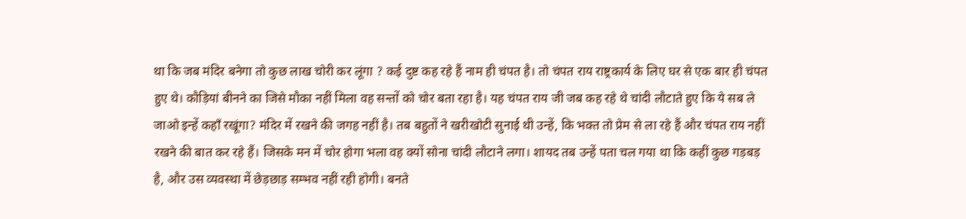था कि जब मंदिर बनेगा तो कुछ लाख चोरी कर लूंगा ? कई दुष्ट कह रहे हैं नाम ही चंपत है। तो चंपत राय राष्ट्रकार्य के लिए घर से एक बार ही चंपत हुए थे। कौड़ियां बीनने का जिसे मौका नहीं मिला वह सन्तों को चोर बता रहा है। यह चंपत राय जी जब कह रहे थे चांदी लौटाते हुए कि ये सब ले जाओ इन्हें कहाँ रखूंगा? मंदिर में रखने की जगह नहीं है। तब बहुतों ने खरीखोटी सुनाई थी उन्हें, कि भक्त तो प्रेम से ला रहे हैं और चंपत राय नहीं रखने की बात कर रहे हैं। जिसके मन में चोर होगा भला वह क्यों सोना चांदी लौटाने लगा। शायद तब उन्हें पता चल गया था कि कहीं कुछ गड़बड़ है, और उस व्यवस्था में छेड़छाड़ सम्भव नहीं रही होगी। बनते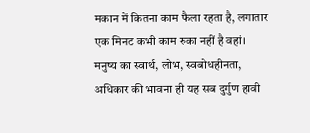मकान में कितना काम फैला रहता है, लगातार एक मिनट कभी काम रुका नहीं है वहां।
मनुष्य का स्वार्थ, लोभ, स्वबोधहीनता, अधिकार की भावना ही यह सब दुर्गुण हावी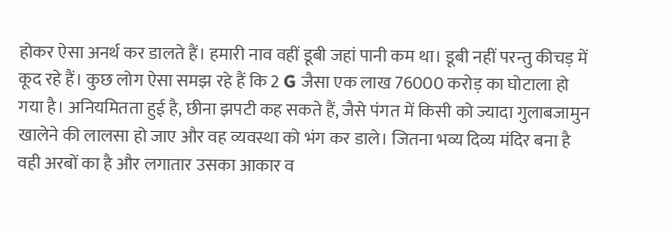होकर ऐसा अनर्थ कर डालते हैं। हमारी नाव वहीं डूबी जहां पानी कम था। डूबी नहीं परन्तु कीचड़ में कूद रहे हैं। कुछ लोग ऐसा समझ रहे हैं कि 2 G जैसा एक लाख 76000 करोड़ का घोटाला हो गया है। अनियमितता हुई है, छीना झपटी कह सकते हैं, जैसे पंगत में किसी को ज्यादा गुलाबजामुन खालेने की लालसा हो जाए और वह व्यवस्था को भंग कर डाले। जितना भव्य दिव्य मंदिर बना है वही अरबों का है और लगातार उसका आकार व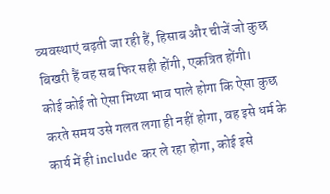व्यवस्थाएं बढ़ती जा रही हैं, हिसाब और चीजें जो कुछ बिखरी हैं वह सब फिर सही होंगी, एकत्रित होंगी।
कोई कोई तो ऐसा मिथ्या भाव पाले होगा कि ऐसा कुछ करते समय उसे गलत लगा ही नहीं होगा, वह इसे धर्म के कार्य में ही include कर ले रहा होगा, कोई इसे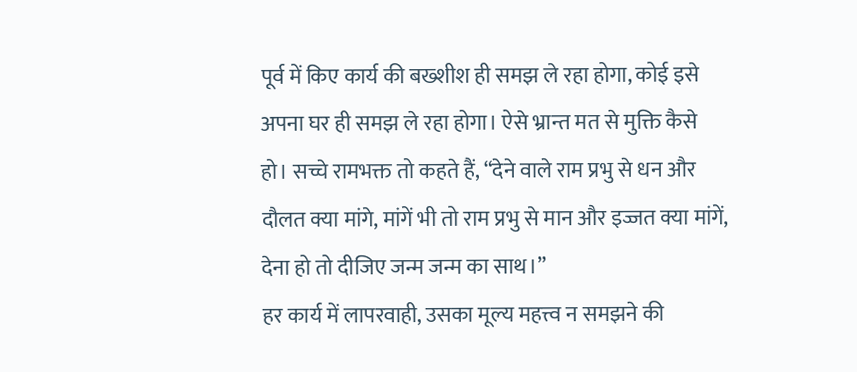पूर्व में किए कार्य की बख्शीश ही समझ ले रहा होगा, कोई इसे अपना घर ही समझ ले रहा होगा। ऐसे भ्रान्त मत से मुक्ति कैसे हो। सच्चे रामभक्त तो कहते हैं, “देने वाले राम प्रभु से धन और दौलत क्या मांगे, मांगें भी तो राम प्रभु से मान और इज्जत क्या मांगें, देना हो तो दीजिए जन्म जन्म का साथ।”
हर कार्य में लापरवाही, उसका मूल्य महत्त्व न समझने की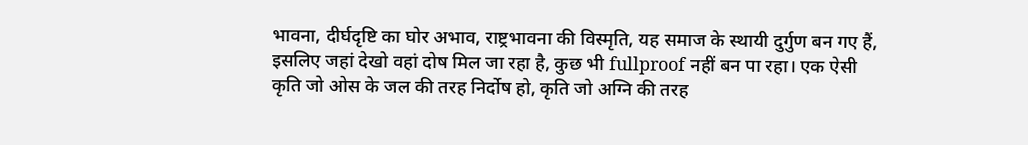भावना, दीर्घदृष्टि का घोर अभाव, राष्ट्रभावना की विस्मृति, यह समाज के स्थायी दुर्गुण बन गए हैं, इसलिए जहां देखो वहां दोष मिल जा रहा है, कुछ भी fullproof नहीं बन पा रहा। एक ऐसी कृति जो ओस के जल की तरह निर्दोष हो, कृति जो अग्नि की तरह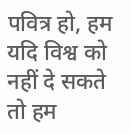पवित्र हो, हम यदि विश्व को नहीं दे सकते तो हम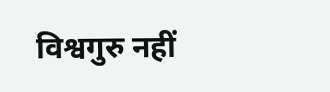विश्वगुरु नहीं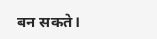बन सकते।